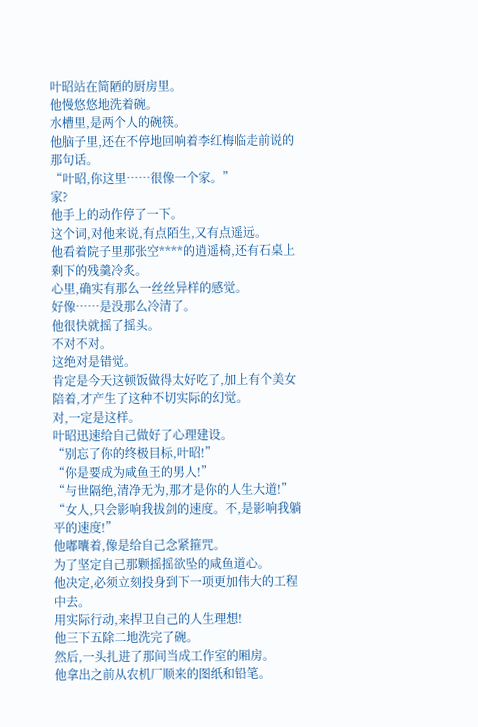叶昭站在简陋的厨房里。
他慢悠悠地洗着碗。
水槽里,是两个人的碗筷。
他脑子里,还在不停地回响着李红梅临走前说的那句话。
“叶昭,你这里……很像一个家。”
家?
他手上的动作停了一下。
这个词,对他来说,有点陌生,又有点遥远。
他看着院子里那张空****的逍遥椅,还有石桌上剩下的残羹冷炙。
心里,确实有那么一丝丝异样的感觉。
好像……是没那么冷清了。
他很快就摇了摇头。
不对不对。
这绝对是错觉。
肯定是今天这顿饭做得太好吃了,加上有个美女陪着,才产生了这种不切实际的幻觉。
对,一定是这样。
叶昭迅速给自己做好了心理建设。
“别忘了你的终极目标,叶昭!”
“你是要成为咸鱼王的男人!”
“与世隔绝,清净无为,那才是你的人生大道!”
“女人,只会影响我拔剑的速度。不,是影响我躺平的速度!”
他嘟囔着,像是给自己念紧箍咒。
为了坚定自己那颗摇摇欲坠的咸鱼道心。
他决定,必须立刻投身到下一项更加伟大的工程中去。
用实际行动,来捍卫自己的人生理想!
他三下五除二地洗完了碗。
然后,一头扎进了那间当成工作室的厢房。
他拿出之前从农机厂顺来的图纸和铅笔。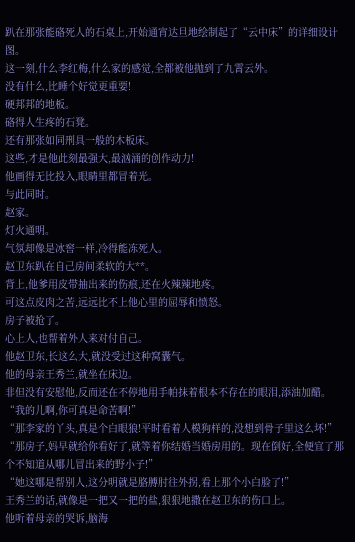趴在那张能硌死人的石桌上,开始通宵达旦地绘制起了“云中床”的详细设计图。
这一刻,什么李红梅,什么家的感觉,全都被他抛到了九霄云外。
没有什么,比睡个好觉更重要!
硬邦邦的地板。
硌得人生疼的石凳。
还有那张如同刑具一般的木板床。
这些,才是他此刻最强大,最汹涌的创作动力!
他画得无比投入,眼睛里都冒着光。
与此同时。
赵家。
灯火通明。
气氛却像是冰窖一样,冷得能冻死人。
赵卫东趴在自己房间柔软的大**。
背上,他爹用皮带抽出来的伤痕,还在火辣辣地疼。
可这点皮肉之苦,远远比不上他心里的屈辱和愤怒。
房子被抢了。
心上人,也帮着外人来对付自己。
他赵卫东,长这么大,就没受过这种窝囊气。
他的母亲王秀兰,就坐在床边。
非但没有安慰他,反而还在不停地用手帕抹着根本不存在的眼泪,添油加醋。
“我的儿啊,你可真是命苦啊!”
“那李家的丫头,真是个白眼狼!平时看着人模狗样的,没想到骨子里这么坏!”
“那房子,妈早就给你看好了,就等着你结婚当婚房用的。现在倒好,全便宜了那个不知道从哪儿冒出来的野小子!”
“她这哪是帮别人,这分明就是胳膊肘往外拐,看上那个小白脸了!”
王秀兰的话,就像是一把又一把的盐,狠狠地撒在赵卫东的伤口上。
他听着母亲的哭诉,脑海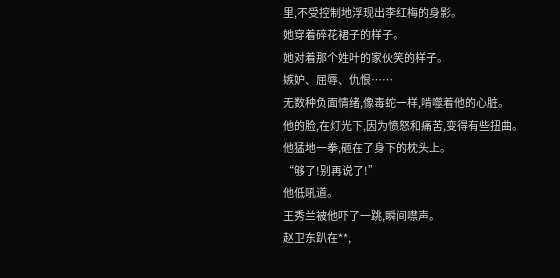里,不受控制地浮现出李红梅的身影。
她穿着碎花裙子的样子。
她对着那个姓叶的家伙笑的样子。
嫉妒、屈辱、仇恨……
无数种负面情绪,像毒蛇一样,啃噬着他的心脏。
他的脸,在灯光下,因为愤怒和痛苦,变得有些扭曲。
他猛地一拳,砸在了身下的枕头上。
“够了!别再说了!”
他低吼道。
王秀兰被他吓了一跳,瞬间噤声。
赵卫东趴在**,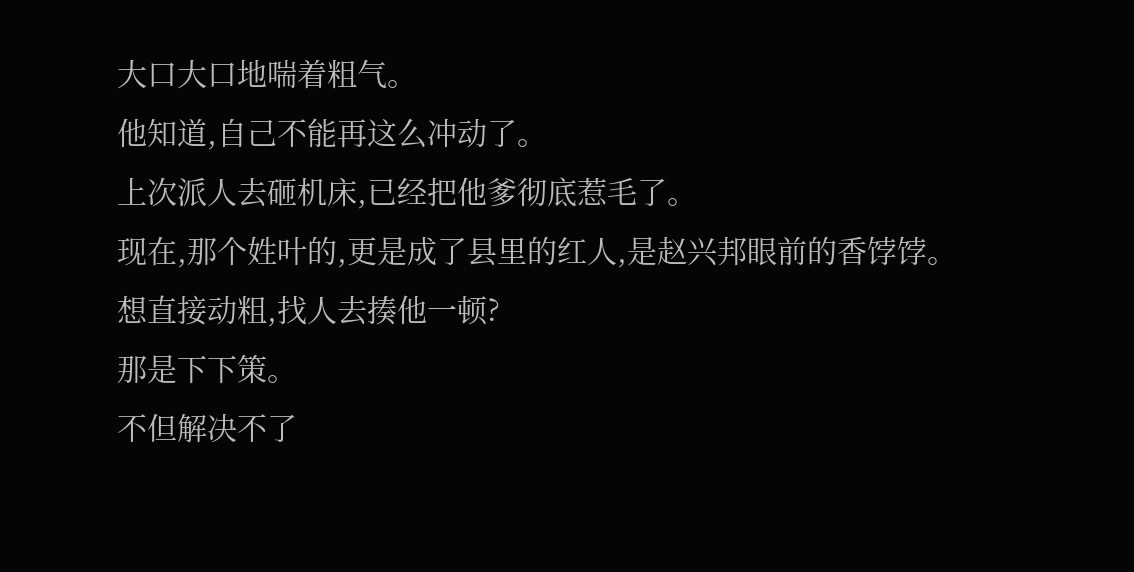大口大口地喘着粗气。
他知道,自己不能再这么冲动了。
上次派人去砸机床,已经把他爹彻底惹毛了。
现在,那个姓叶的,更是成了县里的红人,是赵兴邦眼前的香饽饽。
想直接动粗,找人去揍他一顿?
那是下下策。
不但解决不了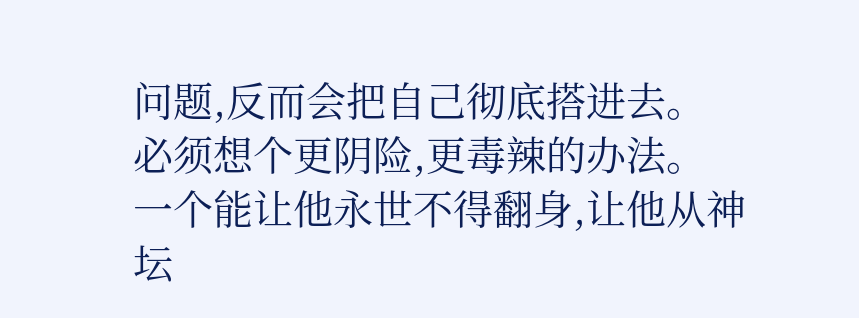问题,反而会把自己彻底搭进去。
必须想个更阴险,更毒辣的办法。
一个能让他永世不得翻身,让他从神坛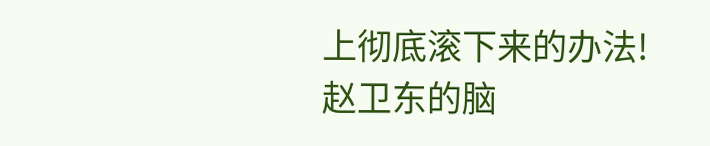上彻底滚下来的办法!
赵卫东的脑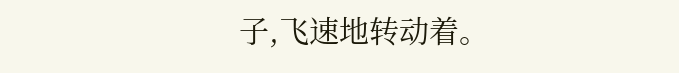子,飞速地转动着。